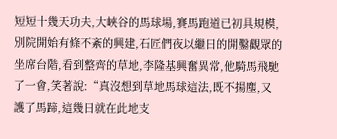短短十幾天功夫,大峽谷的馬球場,賽馬跑道已初具規模,別院開始有條不紊的興建,石匠們夜以繼日的開鑿觀眾的坐席台階,看到整齊的草地,李隆基興奮異常,他騎馬飛馳了一會,笑著說:“真沒想到草地馬球這法,既不揚塵,又護了馬蹄,這幾日就在此地支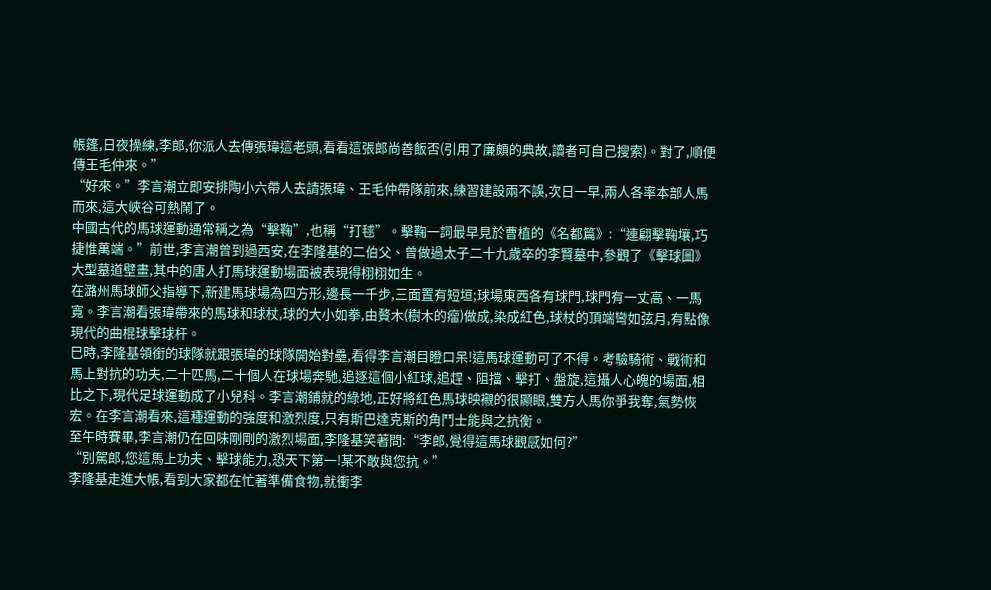帳篷,日夜操練,李郎,你派人去傳張瑋這老頭,看看這張郎尚善飯否(引用了廉頗的典故,讀者可自己搜索)。對了,順便傳王毛仲來。”
“好來。”李言潮立即安排陶小六帶人去請張瑋、王毛仲帶隊前來,練習建設兩不誤,次日一早,兩人各率本部人馬而來,這大峽谷可熱鬧了。
中國古代的馬球運動通常稱之為“擊鞠”,也稱“打毬”。擊鞠一詞最早見於曹植的《名都篇》:“連翩擊鞠壤,巧捷惟萬端。”前世,李言潮曾到過西安,在李隆基的二伯父、曾做過太子二十九歲卒的李賢墓中,參觀了《擊球圖》大型墓道壁畫,其中的唐人打馬球運動場面被表現得栩栩如生。
在潞州馬球師父指導下,新建馬球場為四方形,邊長一千步,三面置有短垣;球場東西各有球門,球門有一丈高、一馬寬。李言潮看張瑋帶來的馬球和球杖,球的大小如拳,由贅木(樹木的瘤)做成,染成紅色,球杖的頂端彎如弦月,有點像現代的曲棍球擊球杆。
巳時,李隆基領銜的球隊就跟張瑋的球隊開始對壘,看得李言潮目瞪口呆!這馬球運動可了不得。考驗騎術、戰術和馬上對抗的功夫,二十匹馬,二十個人在球場奔馳,追逐這個小紅球,追趕、阻擋、擊打、盤旋,這攝人心魄的場面,相比之下,現代足球運動成了小兒科。李言潮鋪就的綠地,正好將紅色馬球映襯的很顯眼,雙方人馬你爭我奪,氣勢恢宏。在李言潮看來,這種運動的強度和激烈度,只有斯巴達克斯的角鬥士能與之抗衡。
至午時賽畢,李言潮仍在回味剛剛的激烈場面,李隆基笑著問:“李郎,覺得這馬球觀感如何?”
“別駕郎,您這馬上功夫、擊球能力,恐天下第一!某不敢與您抗。”
李隆基走進大帳,看到大家都在忙著準備食物,就衝李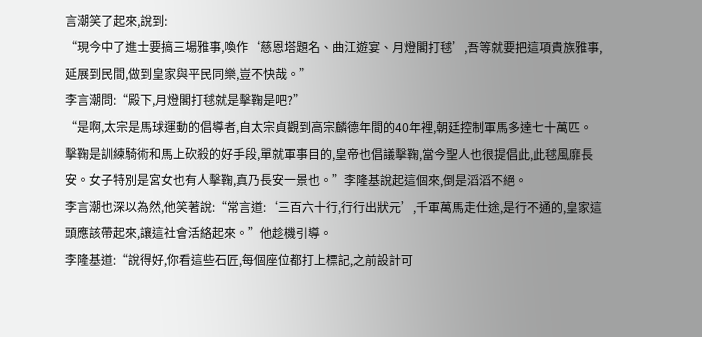言潮笑了起來,說到:
“現今中了進士要搞三場雅事,喚作‘慈恩塔題名、曲江遊宴、月燈閣打毬’,吾等就要把這項貴族雅事,延展到民間,做到皇家與平民同樂,豈不快哉。”
李言潮問:“殿下,月燈閣打毬就是擊鞠是吧?”
“是啊,太宗是馬球運動的倡導者,自太宗貞觀到高宗麟德年間的40年裡,朝廷控制軍馬多達七十萬匹。擊鞠是訓練騎術和馬上砍殺的好手段,單就軍事目的,皇帝也倡議擊鞠,當今聖人也很提倡此,此毬風靡長安。女子特別是宮女也有人擊鞠,真乃長安一景也。”李隆基說起這個來,倒是滔滔不絕。
李言潮也深以為然,他笑著說:“常言道:‘三百六十行,行行出狀元’,千軍萬馬走仕途,是行不通的,皇家這頭應該帶起來,讓這社會活絡起來。”他趁機引導。
李隆基道:“說得好,你看這些石匠,每個座位都打上標記,之前設計可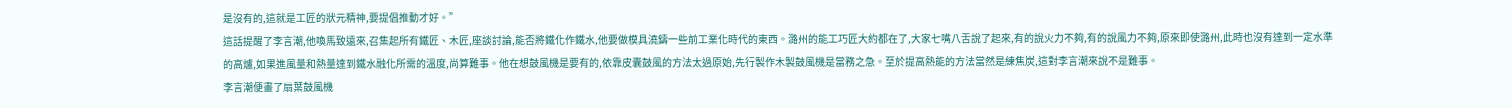是沒有的,這就是工匠的狀元精神,要提倡推動才好。”
這話提醒了李言潮,他喚馬致遠來,召集起所有鐵匠、木匠,座談討論,能否將鐵化作鐵水,他要做模具澆鑄一些前工業化時代的東西。潞州的能工巧匠大約都在了,大家七嘴八舌說了起來,有的說火力不夠,有的說風力不夠,原來即使潞州,此時也沒有達到一定水準的高爐,如果進風量和熱量達到鐵水融化所需的溫度,尚算難事。他在想鼓風機是要有的,依靠皮囊鼓風的方法太過原始,先行製作木製鼓風機是當務之急。至於提高熱能的方法當然是練焦炭,這對李言潮來說不是難事。
李言潮便畫了扇葉鼓風機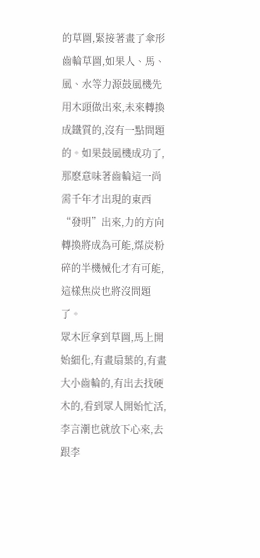的草圖,緊接著畫了傘形齒輪草圖,如果人、馬、風、水等力源鼓風機先用木頭做出來,未來轉換成鐵質的,沒有一點問題的。如果鼓風機成功了,那麽意味著齒輪這一尚需千年才出現的東西“發明”出來,力的方向轉換將成為可能,煤炭粉碎的半機械化才有可能,這樣焦炭也將沒問題了。
眾木匠拿到草圖,馬上開始細化,有畫扇葉的,有畫大小齒輪的,有出去找硬木的,看到眾人開始忙活,李言潮也就放下心來,去跟李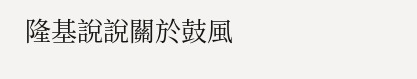隆基說說關於鼓風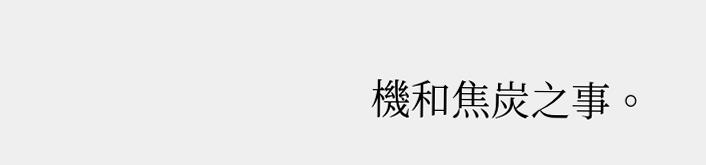機和焦炭之事。